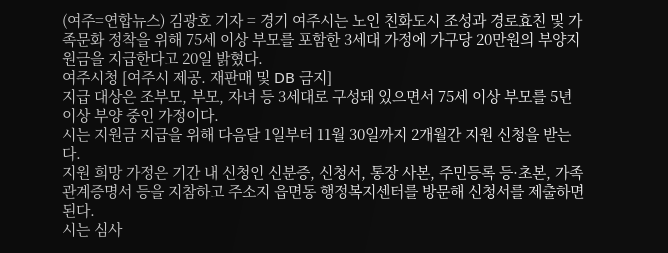(여주=연합뉴스) 김광호 기자 = 경기 여주시는 노인 친화도시 조성과 경로효친 및 가족문화 정착을 위해 75세 이상 부모를 포함한 3세대 가정에 가구당 20만원의 부양지원금을 지급한다고 20일 밝혔다.
여주시청 [여주시 제공. 재판매 및 DB 금지]
지급 대상은 조부모, 부모, 자녀 등 3세대로 구성돼 있으면서 75세 이상 부모를 5년 이상 부양 중인 가정이다.
시는 지원금 지급을 위해 다음달 1일부터 11월 30일까지 2개월간 지원 신청을 받는다.
지원 희망 가정은 기간 내 신청인 신분증, 신청서, 통장 사본, 주민등록 등·초본, 가족관계증명서 등을 지참하고 주소지 읍면동 행정복지센터를 방문해 신청서를 제출하면 된다.
시는 심사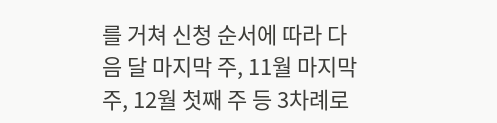를 거쳐 신청 순서에 따라 다음 달 마지막 주, 11월 마지막 주, 12월 첫째 주 등 3차례로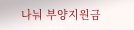나눠 부양지원금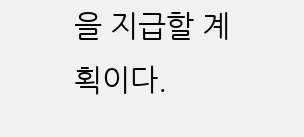을 지급할 계획이다.